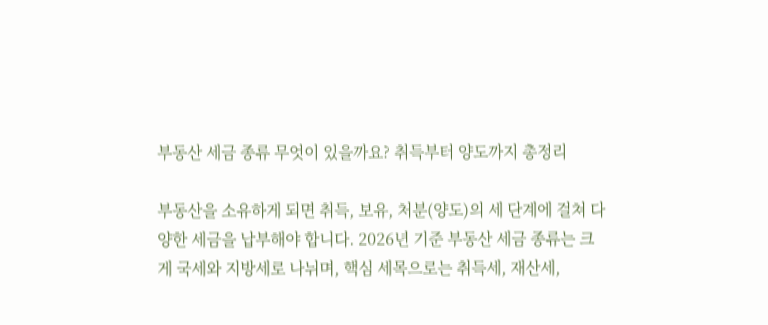부동산 세금 종류 무엇이 있을까요? 취득부터 양도까지 총정리

부동산을 소유하게 되면 취득, 보유, 처분(양도)의 세 단계에 걸쳐 다양한 세금을 납부해야 합니다. 2026년 기준 부동산 세금 종류는 크게 국세와 지방세로 나뉘며, 핵심 세목으로는 취득세, 재산세,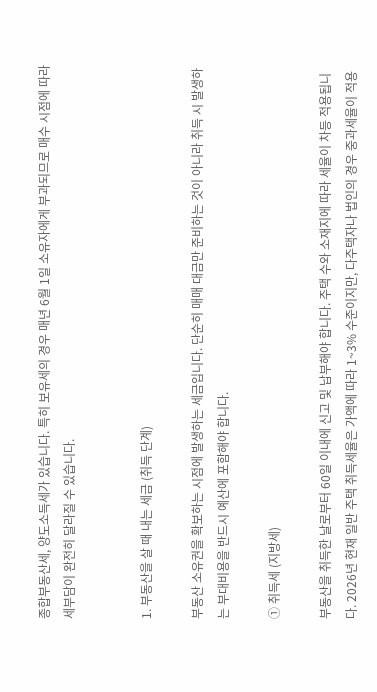종합부동산세, 양도소득세가 있습니다. 특히 보유세의 경우 매년 6월 1일 소유자에게 부과되므로 매수 시점에 따라 세부담이 완전히 달라질 수 있습니다.


1. 부동산을 살 때 내는 세금 (취득 단계)

부동산 소유권을 확보하는 시점에 발생하는 세금입니다. 단순히 매매 대금만 준비하는 것이 아니라 취득 시 발생하는 부대비용을 반드시 예산에 포함해야 합니다.

① 취득세 (지방세)

부동산을 취득한 날로부터 60일 이내에 신고 및 납부해야 합니다. 주택 수와 소재지에 따라 세율이 차등 적용됩니다. 2026년 현재 일반 주택 취득세율은 가액에 따라 1~3% 수준이지만, 다주택자나 법인의 경우 중과세율이 적용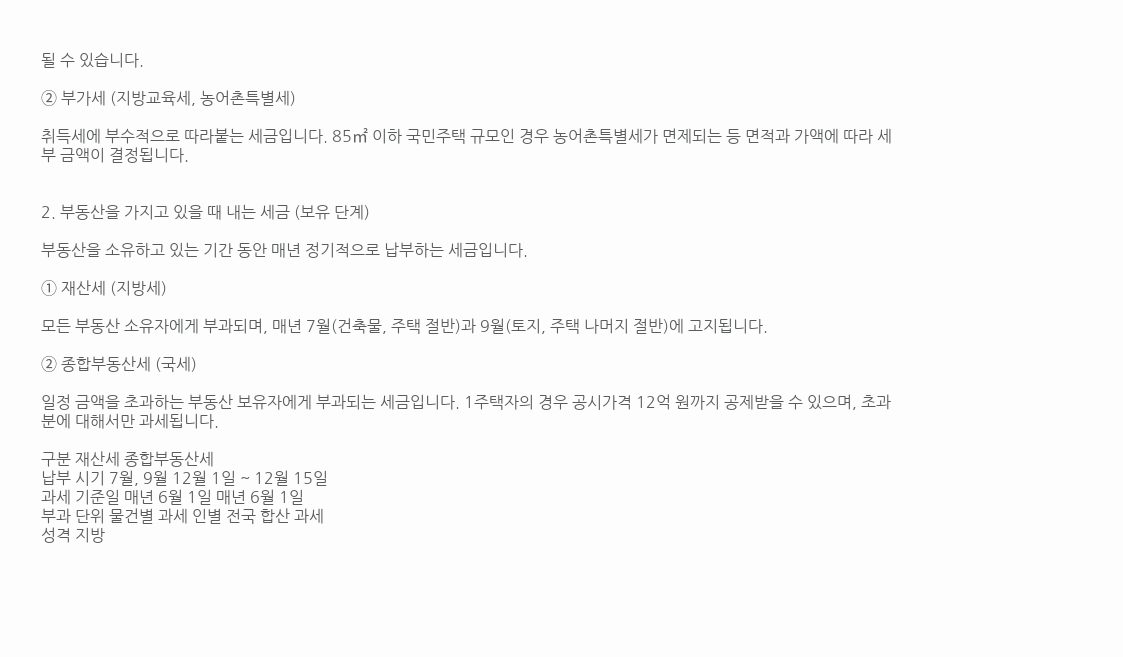될 수 있습니다.

② 부가세 (지방교육세, 농어촌특별세)

취득세에 부수적으로 따라붙는 세금입니다. 85㎡ 이하 국민주택 규모인 경우 농어촌특별세가 면제되는 등 면적과 가액에 따라 세부 금액이 결정됩니다.


2. 부동산을 가지고 있을 때 내는 세금 (보유 단계)

부동산을 소유하고 있는 기간 동안 매년 정기적으로 납부하는 세금입니다.

① 재산세 (지방세)

모든 부동산 소유자에게 부과되며, 매년 7월(건축물, 주택 절반)과 9월(토지, 주택 나머지 절반)에 고지됩니다.

② 종합부동산세 (국세)

일정 금액을 초과하는 부동산 보유자에게 부과되는 세금입니다. 1주택자의 경우 공시가격 12억 원까지 공제받을 수 있으며, 초과분에 대해서만 과세됩니다.

구분 재산세 종합부동산세
납부 시기 7월, 9월 12월 1일 ~ 12월 15일
과세 기준일 매년 6월 1일 매년 6월 1일
부과 단위 물건별 과세 인별 전국 합산 과세
성격 지방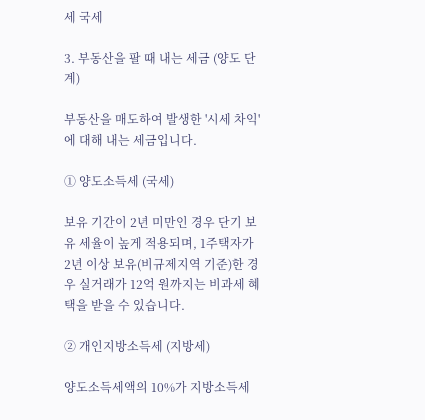세 국세

3. 부동산을 팔 때 내는 세금 (양도 단계)

부동산을 매도하여 발생한 '시세 차익'에 대해 내는 세금입니다.

① 양도소득세 (국세)

보유 기간이 2년 미만인 경우 단기 보유 세율이 높게 적용되며, 1주택자가 2년 이상 보유(비규제지역 기준)한 경우 실거래가 12억 원까지는 비과세 혜택을 받을 수 있습니다.

② 개인지방소득세 (지방세)

양도소득세액의 10%가 지방소득세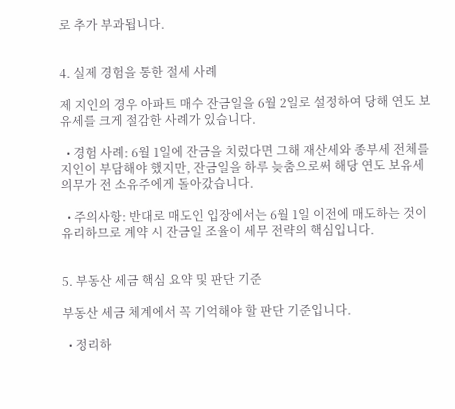로 추가 부과됩니다.


4. 실제 경험을 통한 절세 사례

제 지인의 경우 아파트 매수 잔금일을 6월 2일로 설정하여 당해 연도 보유세를 크게 절감한 사례가 있습니다.

  • 경험 사례: 6월 1일에 잔금을 치렀다면 그해 재산세와 종부세 전체를 지인이 부담해야 했지만, 잔금일을 하루 늦춤으로써 해당 연도 보유세 의무가 전 소유주에게 돌아갔습니다.

  • 주의사항: 반대로 매도인 입장에서는 6월 1일 이전에 매도하는 것이 유리하므로 계약 시 잔금일 조율이 세무 전략의 핵심입니다.


5. 부동산 세금 핵심 요약 및 판단 기준

부동산 세금 체계에서 꼭 기억해야 할 판단 기준입니다.

  • 정리하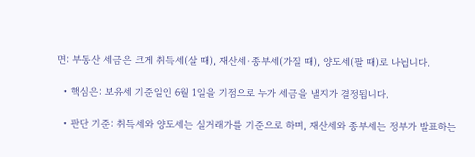면: 부동산 세금은 크게 취득세(살 때), 재산세·종부세(가질 때), 양도세(팔 때)로 나뉩니다.

  • 핵심은: 보유세 기준일인 6월 1일을 기점으로 누가 세금을 낼지가 결정됩니다.

  • 판단 기준: 취득세와 양도세는 실거래가를 기준으로 하며, 재산세와 종부세는 정부가 발표하는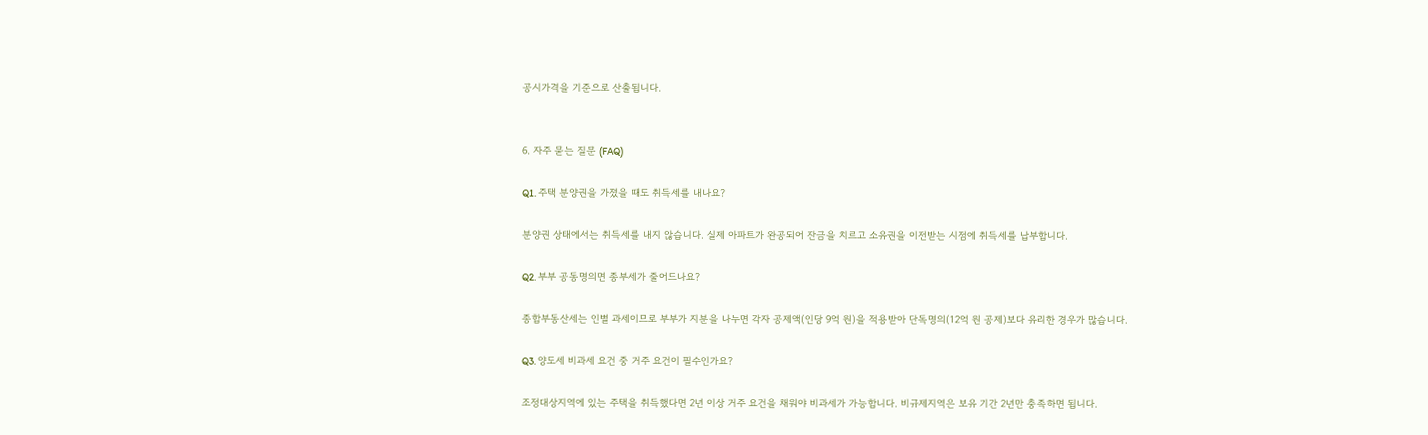공시가격을 기준으로 산출됩니다.


6. 자주 묻는 질문 (FAQ)

Q1. 주택 분양권을 가졌을 때도 취득세를 내나요?

분양권 상태에서는 취득세를 내지 않습니다. 실제 아파트가 완공되어 잔금을 치르고 소유권을 이전받는 시점에 취득세를 납부합니다.

Q2. 부부 공동명의면 종부세가 줄어드나요?

종합부동산세는 인별 과세이므로 부부가 지분을 나누면 각자 공제액(인당 9억 원)을 적용받아 단독명의(12억 원 공제)보다 유리한 경우가 많습니다.

Q3. 양도세 비과세 요건 중 거주 요건이 필수인가요?

조정대상지역에 있는 주택을 취득했다면 2년 이상 거주 요건을 채워야 비과세가 가능합니다. 비규제지역은 보유 기간 2년만 충족하면 됩니다.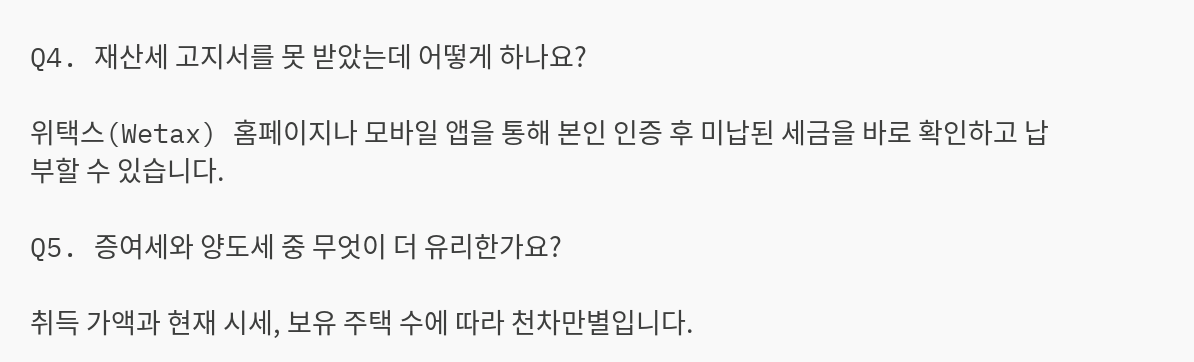Q4. 재산세 고지서를 못 받았는데 어떻게 하나요?

위택스(Wetax) 홈페이지나 모바일 앱을 통해 본인 인증 후 미납된 세금을 바로 확인하고 납부할 수 있습니다.

Q5. 증여세와 양도세 중 무엇이 더 유리한가요?

취득 가액과 현재 시세, 보유 주택 수에 따라 천차만별입니다.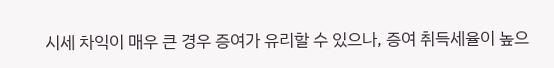시세 차익이 매우 큰 경우 증여가 유리할 수 있으나, 증여 취득세율이 높으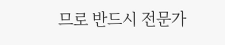므로 반드시 전문가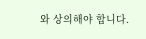와 상의해야 합니다.